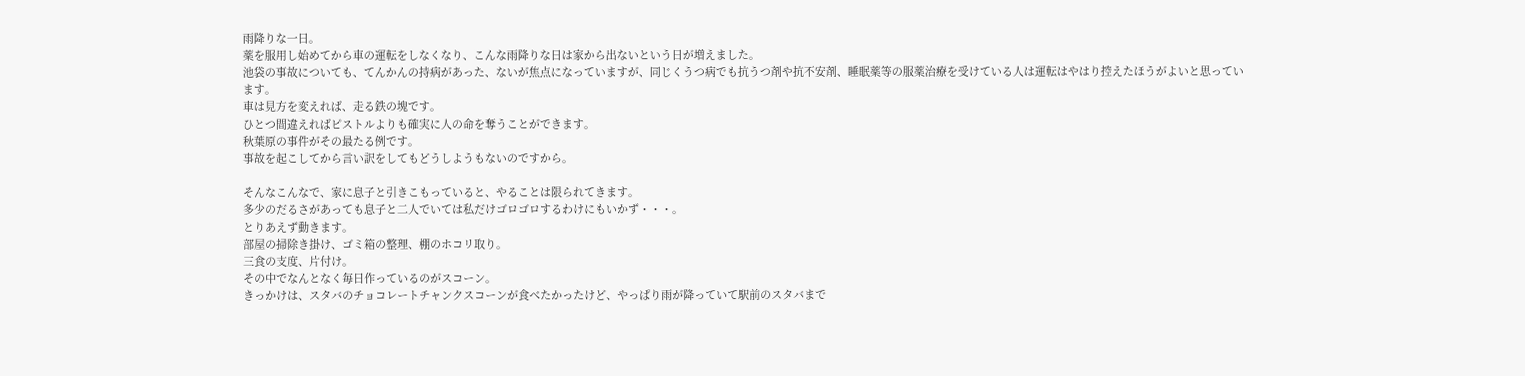雨降りな一日。
薬を服用し始めてから車の運転をしなくなり、こんな雨降りな日は家から出ないという日が増えました。
池袋の事故についても、てんかんの持病があった、ないが焦点になっていますが、同じくうつ病でも抗うつ剤や抗不安剤、睡眠薬等の服薬治療を受けている人は運転はやはり控えたほうがよいと思っています。
車は見方を変えれば、走る鉄の塊です。
ひとつ間違えればピストルよりも確実に人の命を奪うことができます。
秋葉原の事件がその最たる例です。
事故を起こしてから言い訳をしてもどうしようもないのですから。

そんなこんなで、家に息子と引きこもっていると、やることは限られてきます。
多少のだるさがあっても息子と二人でいては私だけゴロゴロするわけにもいかず・・・。
とりあえず動きます。
部屋の掃除き掛け、ゴミ箱の整理、棚のホコリ取り。
三食の支度、片付け。
その中でなんとなく毎日作っているのがスコーン。
きっかけは、スタバのチョコレートチャンクスコーンが食べたかったけど、やっぱり雨が降っていて駅前のスタバまで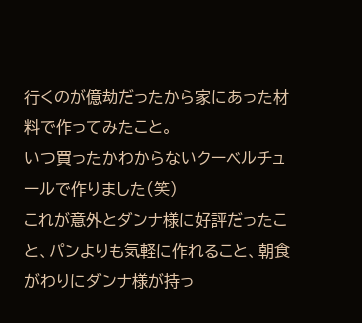行くのが億劫だったから家にあった材料で作ってみたこと。
いつ買ったかわからないクーベルチュールで作りました(笑)
これが意外とダンナ様に好評だったこと、パンよりも気軽に作れること、朝食がわりにダンナ様が持っ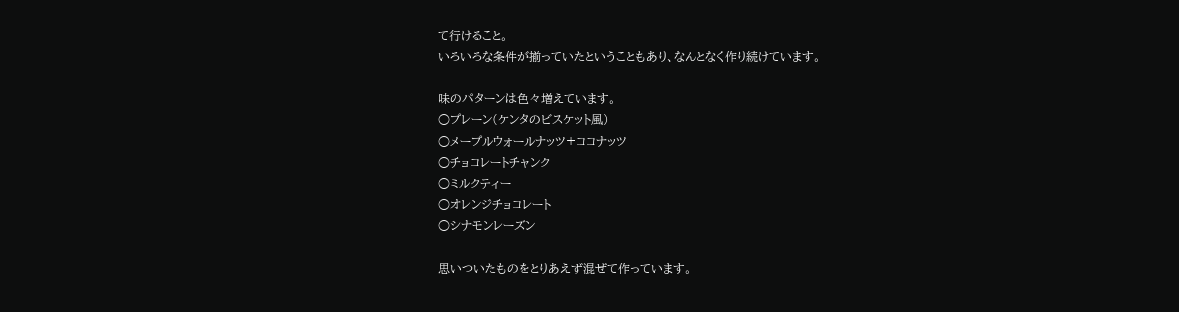て行けること。
いろいろな条件が揃っていたということもあり、なんとなく作り続けています。

味のパターンは色々増えています。
○プレーン(ケンタのビスケット風)
○メープルウォールナッツ+ココナッツ
○チョコレートチャンク
○ミルクティー
○オレンジチョコレート
○シナモンレーズン

思いついたものをとりあえず混ぜて作っています。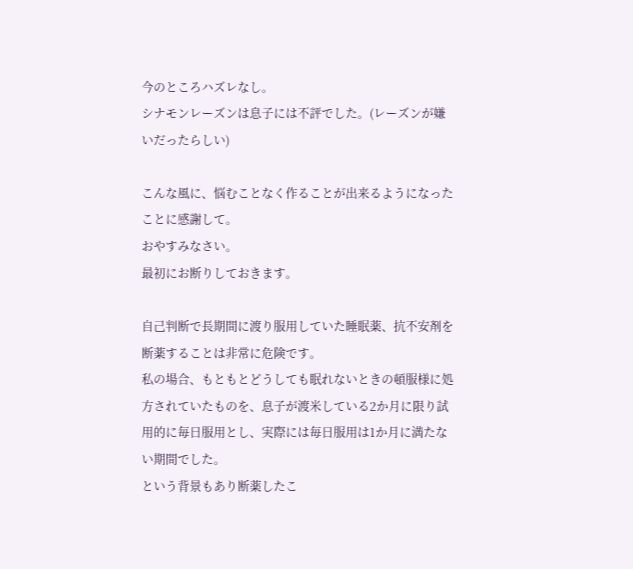今のところハズレなし。
シナモンレーズンは息子には不評でした。(レーズンが嫌いだったらしい)

こんな風に、悩むことなく作ることが出来るようになったことに感謝して。
おやすみなさい。
最初にお断りしておきます。

自己判断で長期間に渡り服用していた睡眠薬、抗不安剤を断薬することは非常に危険です。
私の場合、もともとどうしても眠れないときの頓服様に処方されていたものを、息子が渡米している2か月に限り試用的に毎日服用とし、実際には毎日服用は1か月に満たない期間でした。
という背景もあり断薬したこ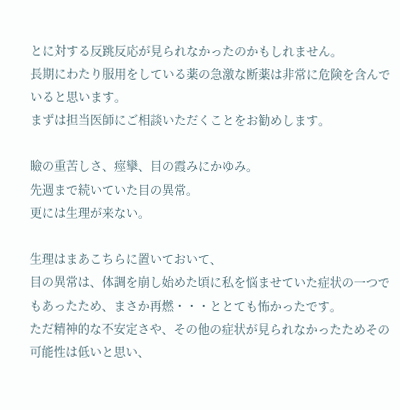とに対する反跳反応が見られなかったのかもしれません。
長期にわたり服用をしている薬の急激な断薬は非常に危険を含んでいると思います。
まずは担当医師にご相談いただくことをお勧めします。

瞼の重苦しさ、痙攣、目の霞みにかゆみ。
先週まで続いていた目の異常。
更には生理が来ない。

生理はまあこちらに置いておいて、
目の異常は、体調を崩し始めた頃に私を悩ませていた症状の一つでもあったため、まさか再燃・・・ととても怖かったです。
ただ精神的な不安定さや、その他の症状が見られなかったためその可能性は低いと思い、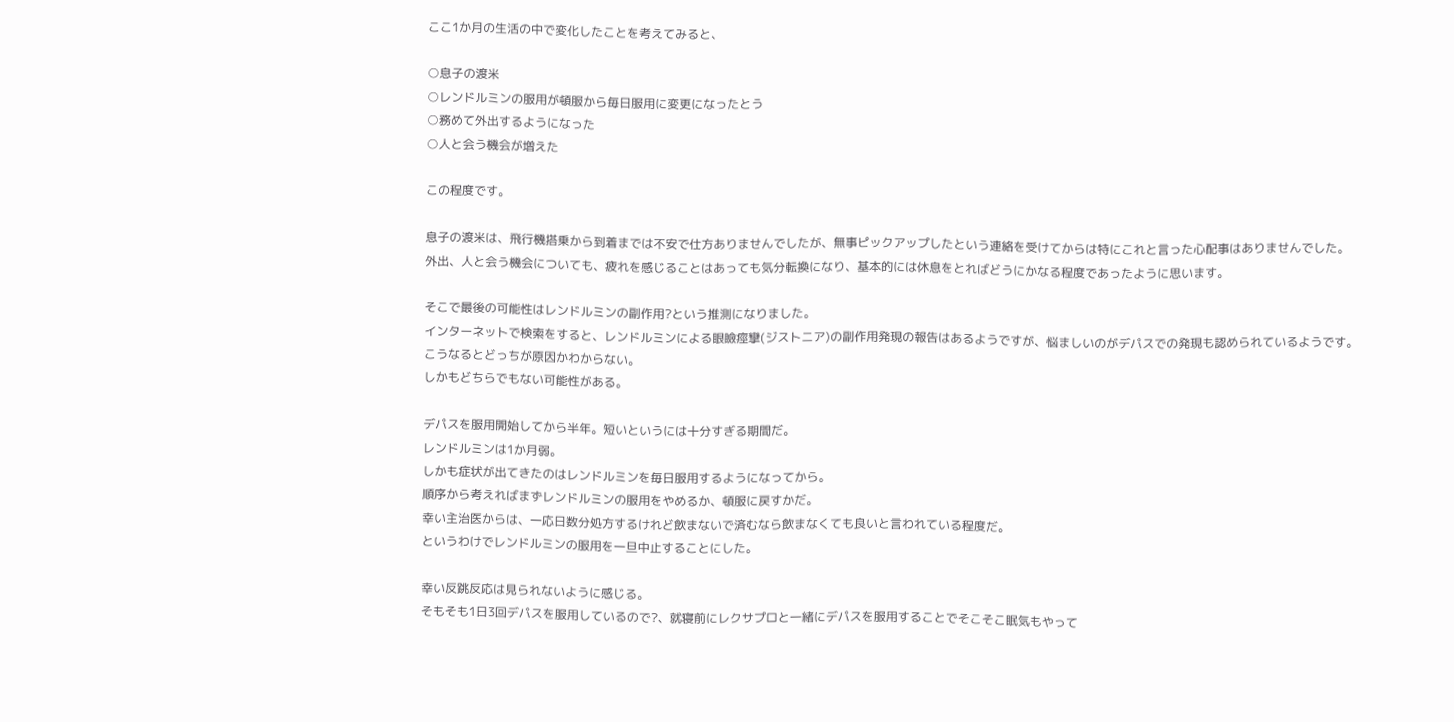ここ1か月の生活の中で変化したことを考えてみると、

○息子の渡米
○レンドルミンの服用が頓服から毎日服用に変更になったとう
○務めて外出するようになった
○人と会う機会が増えた

この程度です。

息子の渡米は、飛行機搭乗から到着までは不安で仕方ありませんでしたが、無事ピックアップしたという連絡を受けてからは特にこれと言った心配事はありませんでした。
外出、人と会う機会についても、疲れを感じることはあっても気分転換になり、基本的には休息をとればどうにかなる程度であったように思います。

そこで最後の可能性はレンドルミンの副作用?という推測になりました。
インターネットで検索をすると、レンドルミンによる眼瞼痙攣(ジストニア)の副作用発現の報告はあるようですが、悩ましいのがデパスでの発現も認められているようです。
こうなるとどっちが原因かわからない。
しかもどちらでもない可能性がある。

デパスを服用開始してから半年。短いというには十分すぎる期間だ。
レンドルミンは1か月弱。
しかも症状が出てきたのはレンドルミンを毎日服用するようになってから。
順序から考えればまずレンドルミンの服用をやめるか、頓服に戻すかだ。
幸い主治医からは、一応日数分処方するけれど飲まないで済むなら飲まなくても良いと言われている程度だ。
というわけでレンドルミンの服用を一旦中止することにした。

幸い反跳反応は見られないように感じる。
そもそも1日3回デパスを服用しているので?、就寝前にレクサプロと一緒にデパスを服用することでそこそこ眠気もやって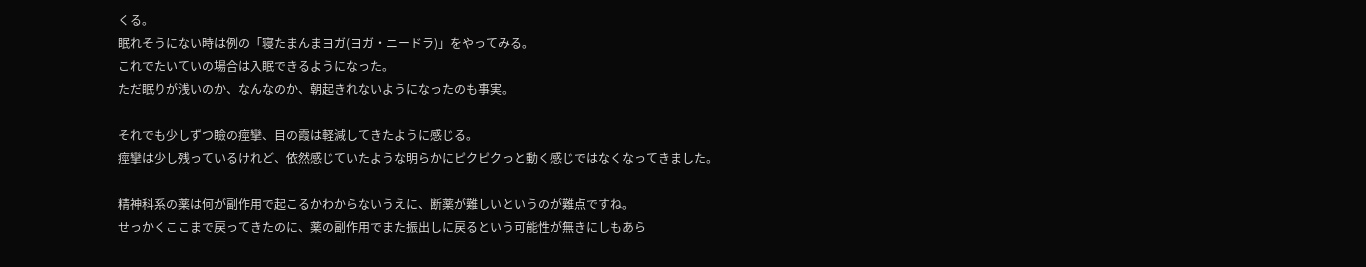くる。
眠れそうにない時は例の「寝たまんまヨガ(ヨガ・ニードラ)」をやってみる。
これでたいていの場合は入眠できるようになった。
ただ眠りが浅いのか、なんなのか、朝起きれないようになったのも事実。

それでも少しずつ瞼の痙攣、目の霞は軽減してきたように感じる。
痙攣は少し残っているけれど、依然感じていたような明らかにピクピクっと動く感じではなくなってきました。

精神科系の薬は何が副作用で起こるかわからないうえに、断薬が難しいというのが難点ですね。
せっかくここまで戻ってきたのに、薬の副作用でまた振出しに戻るという可能性が無きにしもあら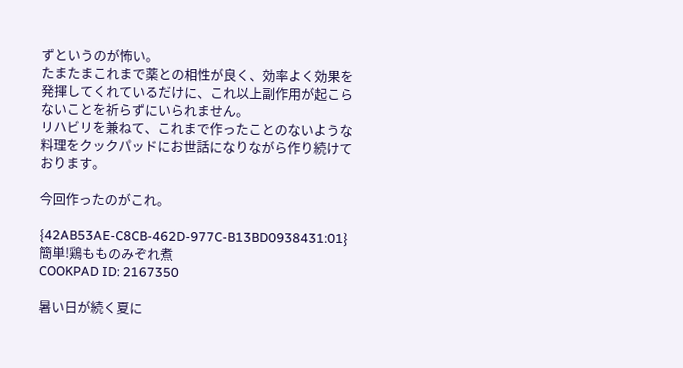ずというのが怖い。
たまたまこれまで薬との相性が良く、効率よく効果を発揮してくれているだけに、これ以上副作用が起こらないことを祈らずにいられません。
リハビリを兼ねて、これまで作ったことのないような料理をクックパッドにお世話になりながら作り続けております。

今回作ったのがこれ。

{42AB53AE-C8CB-462D-977C-B13BD0938431:01}
簡単!鶏もものみぞれ煮
COOKPAD ID: 2167350

暑い日が続く夏に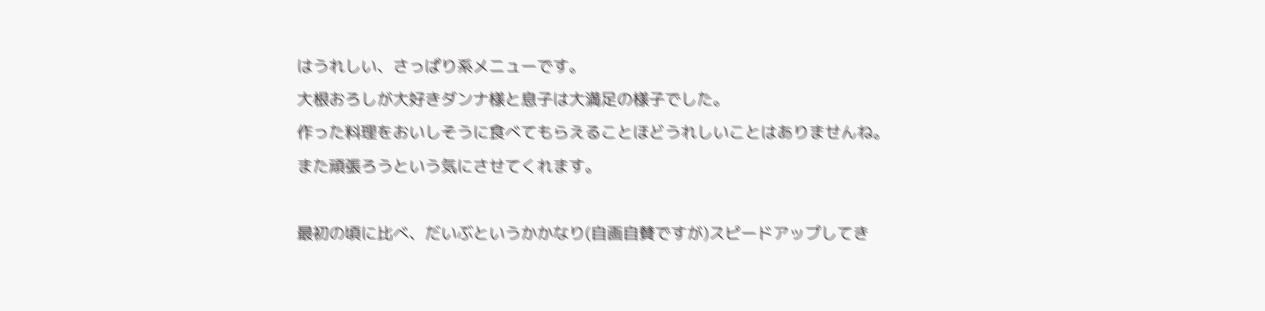はうれしい、さっぱり系メニューです。
大根おろしが大好きダンナ様と息子は大満足の様子でした。
作った料理をおいしそうに食べてもらえることほどうれしいことはありませんね。
また頑張ろうという気にさせてくれます。

最初の頃に比べ、だいぶというかかなり(自画自賛ですが)スピードアップしてき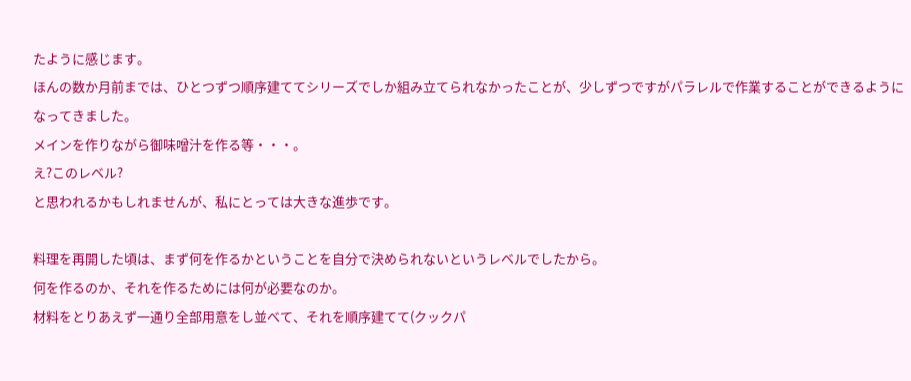たように感じます。
ほんの数か月前までは、ひとつずつ順序建ててシリーズでしか組み立てられなかったことが、少しずつですがパラレルで作業することができるようになってきました。
メインを作りながら御味噌汁を作る等・・・。
え?このレベル?
と思われるかもしれませんが、私にとっては大きな進歩です。

料理を再開した頃は、まず何を作るかということを自分で決められないというレベルでしたから。
何を作るのか、それを作るためには何が必要なのか。
材料をとりあえず一通り全部用意をし並べて、それを順序建てて(クックパ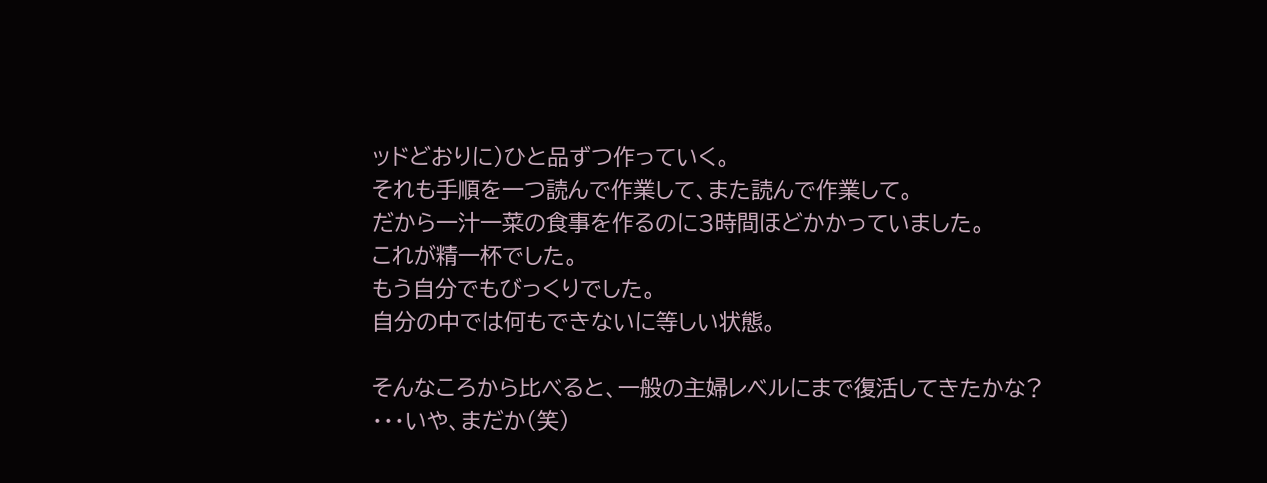ッドどおりに)ひと品ずつ作っていく。
それも手順を一つ読んで作業して、また読んで作業して。
だから一汁一菜の食事を作るのに3時間ほどかかっていました。
これが精一杯でした。
もう自分でもびっくりでした。
自分の中では何もできないに等しい状態。

そんなころから比べると、一般の主婦レベルにまで復活してきたかな?
・・・いや、まだか(笑)